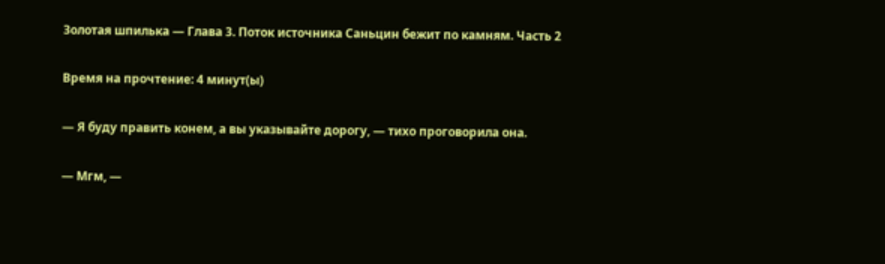Золотая шпилька — Глава 3. Поток источника Саньцин бежит по камням. Часть 2

Время на прочтение: 4 минут(ы)

— Я буду править конем, а вы указывайте дорогу, — тихо проговорила она.

— Мгм, —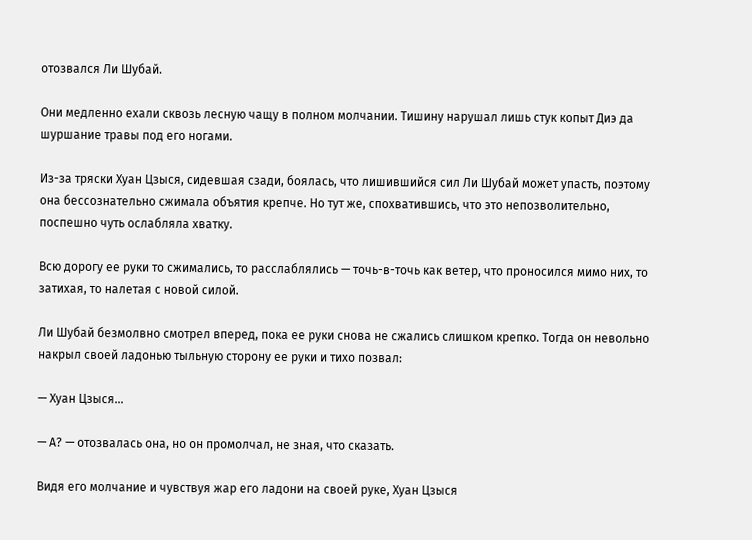отозвался Ли Шубай.

Они медленно ехали сквозь лесную чащу в полном молчании. Тишину нарушал лишь стук копыт Диэ да шуршание травы под его ногами.

Из-за тряски Хуан Цзыся, сидевшая сзади, боялась, что лишившийся сил Ли Шубай может упасть, поэтому она бессознательно сжимала объятия крепче. Но тут же, спохватившись, что это непозволительно, поспешно чуть ослабляла хватку.

Всю дорогу ее руки то сжимались, то расслаблялись — точь-в-точь как ветер, что проносился мимо них, то затихая, то налетая с новой силой.

Ли Шубай безмолвно смотрел вперед, пока ее руки снова не сжались слишком крепко. Тогда он невольно накрыл своей ладонью тыльную сторону ее руки и тихо позвал:

— Хуан Цзыся…

— А? — отозвалась она, но он промолчал, не зная, что сказать.

Видя его молчание и чувствуя жар его ладони на своей руке, Хуан Цзыся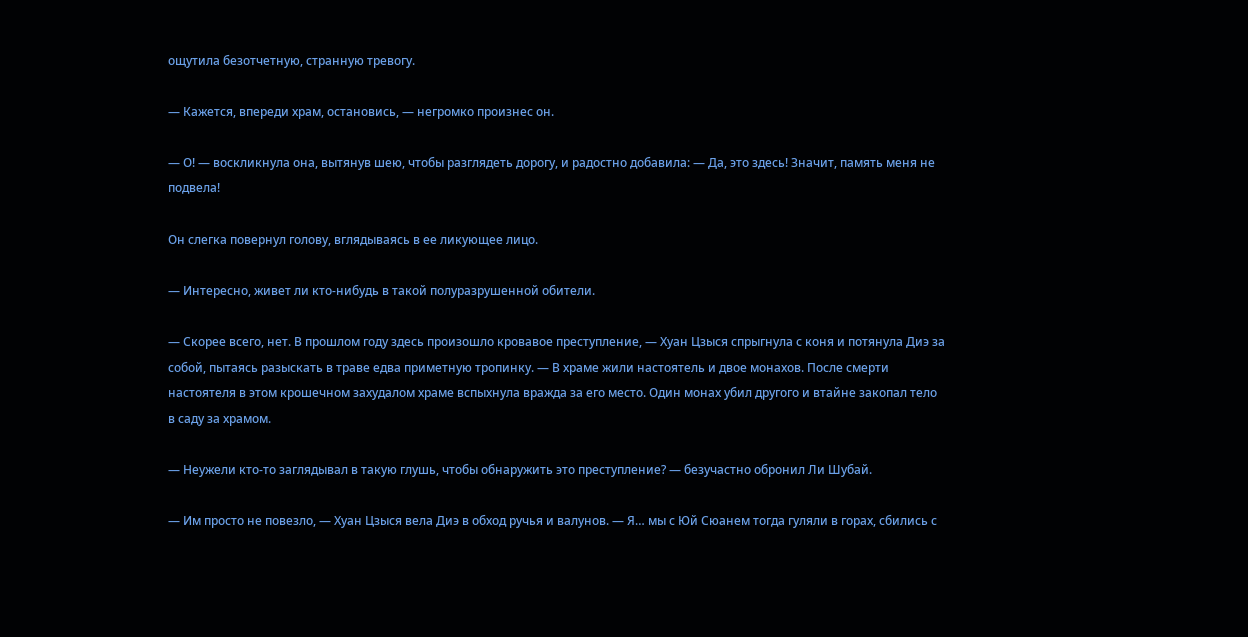ощутила безотчетную, странную тревогу.

— Кажется, впереди храм, остановись, — негромко произнес он.

— О! — воскликнула она, вытянув шею, чтобы разглядеть дорогу, и радостно добавила: — Да, это здесь! Значит, память меня не подвела!

Он слегка повернул голову, вглядываясь в ее ликующее лицо.

— Интересно, живет ли кто-нибудь в такой полуразрушенной обители.

— Скорее всего, нет. В прошлом году здесь произошло кровавое преступление, — Хуан Цзыся спрыгнула с коня и потянула Диэ за собой, пытаясь разыскать в траве едва приметную тропинку. — В храме жили настоятель и двое монахов. После смерти настоятеля в этом крошечном захудалом храме вспыхнула вражда за его место. Один монах убил другого и втайне закопал тело в саду за храмом.

— Неужели кто-то заглядывал в такую глушь, чтобы обнаружить это преступление? — безучастно обронил Ли Шубай.

— Им просто не повезло, — Хуан Цзыся вела Диэ в обход ручья и валунов. — Я… мы с Юй Сюанем тогда гуляли в горах, сбились с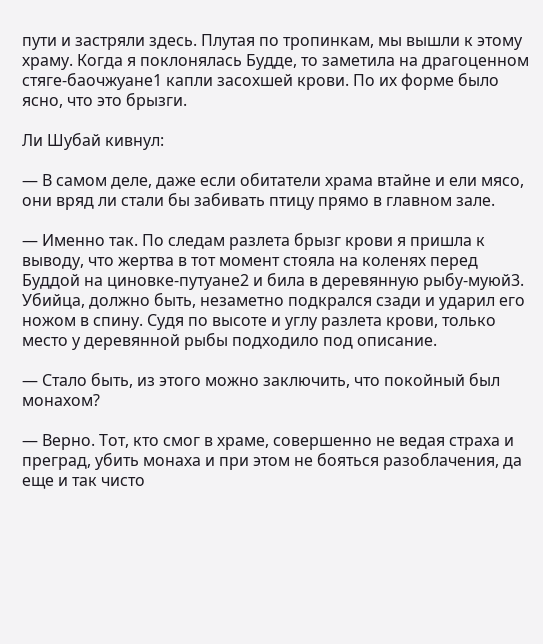пути и застряли здесь. Плутая по тропинкам, мы вышли к этому храму. Когда я поклонялась Будде, то заметила на драгоценном стяге-баочжуане1 капли засохшей крови. По их форме было ясно, что это брызги.

Ли Шубай кивнул:

— В самом деле, даже если обитатели храма втайне и ели мясо, они вряд ли стали бы забивать птицу прямо в главном зале.

— Именно так. По следам разлета брызг крови я пришла к выводу, что жертва в тот момент стояла на коленях перед Буддой на циновке-путуане2 и била в деревянную рыбу-муюй3. Убийца, должно быть, незаметно подкрался сзади и ударил его ножом в спину. Судя по высоте и углу разлета крови, только место у деревянной рыбы подходило под описание.

— Стало быть, из этого можно заключить, что покойный был монахом?

— Верно. Тот, кто смог в храме, совершенно не ведая страха и преград, убить монаха и при этом не бояться разоблачения, да еще и так чисто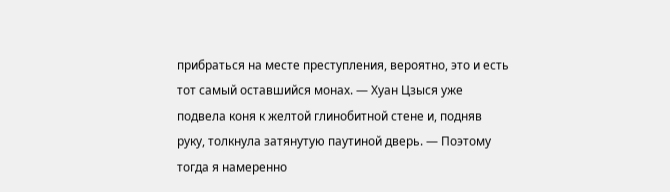прибраться на месте преступления, вероятно, это и есть тот самый оставшийся монах. — Хуан Цзыся уже подвела коня к желтой глинобитной стене и, подняв руку, толкнула затянутую паутиной дверь. — Поэтому тогда я намеренно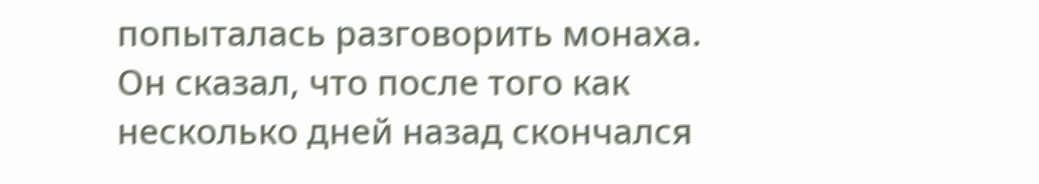попыталась разговорить монаха. Он сказал, что после того как несколько дней назад скончался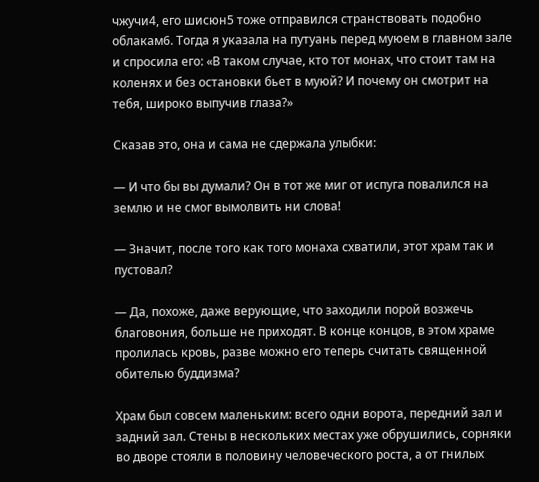чжучи4, его шисюн5 тоже отправился странствовать подобно облакам6. Тогда я указала на путуань перед муюем в главном зале и спросила его: «В таком случае, кто тот монах, что стоит там на коленях и без остановки бьет в муюй? И почему он смотрит на тебя, широко выпучив глаза?»

Сказав это, она и сама не сдержала улыбки:

— И что бы вы думали? Он в тот же миг от испуга повалился на землю и не смог вымолвить ни слова!

— Значит, после того как того монаха схватили, этот храм так и пустовал?

— Да, похоже, даже верующие, что заходили порой возжечь благовония, больше не приходят. В конце концов, в этом храме пролилась кровь, разве можно его теперь считать священной обителью буддизма?

Храм был совсем маленьким: всего одни ворота, передний зал и задний зал. Стены в нескольких местах уже обрушились, сорняки во дворе стояли в половину человеческого роста, а от гнилых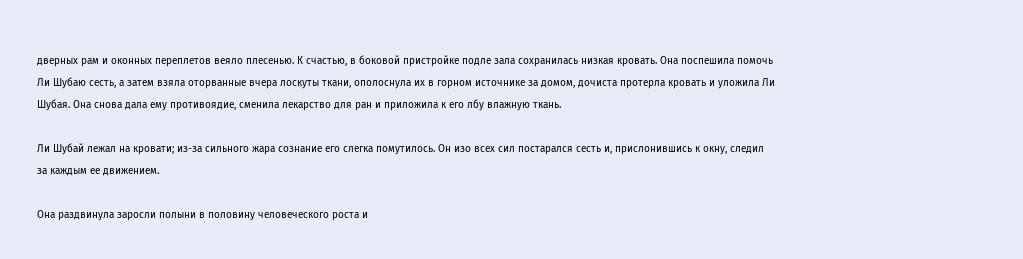дверных рам и оконных переплетов веяло плесенью. К счастью, в боковой пристройке подле зала сохранилась низкая кровать. Она поспешила помочь Ли Шубаю сесть, а затем взяла оторванные вчера лоскуты ткани, ополоснула их в горном источнике за домом, дочиста протерла кровать и уложила Ли Шубая. Она снова дала ему противоядие, сменила лекарство для ран и приложила к его лбу влажную ткань.

Ли Шубай лежал на кровати; из-за сильного жара сознание его слегка помутилось. Он изо всех сил постарался сесть и, прислонившись к окну, следил за каждым ее движением.

Она раздвинула заросли полыни в половину человеческого роста и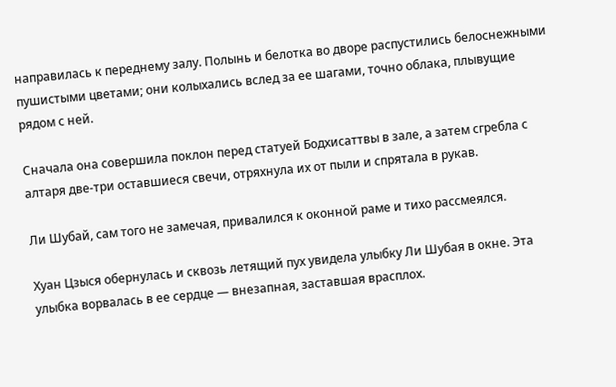направилась к переднему залу. Полынь и белотка во дворе распустились белоснежными пушистыми цветами; они колыхались вслед за ее шагами, точно облака, плывущие рядом с ней.

Сначала она совершила поклон перед статуей Бодхисаттвы в зале, а затем сгребла с алтаря две-три оставшиеся свечи, отряхнула их от пыли и спрятала в рукав.

Ли Шубай, сам того не замечая, привалился к оконной раме и тихо рассмеялся.

Хуан Цзыся обернулась и сквозь летящий пух увидела улыбку Ли Шубая в окне. Эта улыбка ворвалась в ее сердце — внезапная, заставшая врасплох.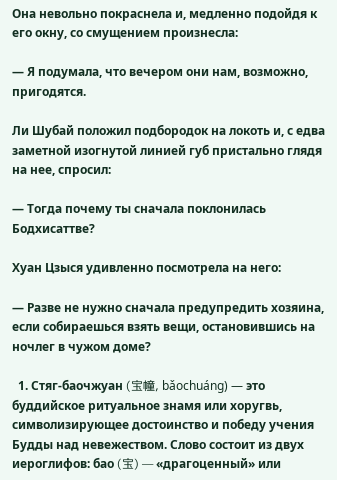Она невольно покраснела и, медленно подойдя к его окну, со смущением произнесла:

— Я подумала, что вечером они нам, возможно, пригодятся.

Ли Шубай положил подбородок на локоть и, с едва заметной изогнутой линией губ пристально глядя на нее, спросил:

— Тогда почему ты сначала поклонилась Бодхисаттве?

Хуан Цзыся удивленно посмотрела на него:

— Разве не нужно сначала предупредить хозяина, если собираешься взять вещи, остановившись на ночлег в чужом доме?

  1. Стяг-баочжуан (宝幢, bǎochuáng) — это буддийское ритуальное знамя или хоругвь, символизирующее достоинство и победу учения Будды над невежеством. Слово состоит из двух иероглифов: бао (宝) — «драгоценный» или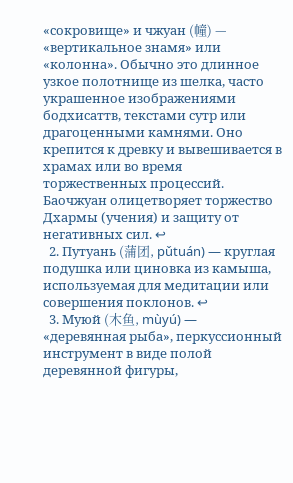«сокровище» и чжуан (幢) — «вертикальное знамя» или «колонна». Обычно это длинное узкое полотнище из шелка, часто украшенное изображениями бодхисаттв, текстами сутр или драгоценными камнями. Оно крепится к древку и вывешивается в храмах или во время торжественных процессий. Баочжуан олицетворяет торжество Дхармы (учения) и защиту от негативных сил. ↩
  2. Путуань (蒲团, pǔtuán) — круглая подушка или циновка из камыша, используемая для медитации или совершения поклонов. ↩
  3. Муюй (木鱼, mùyú) — «деревянная рыба», перкуссионный инструмент в виде полой деревянной фигуры,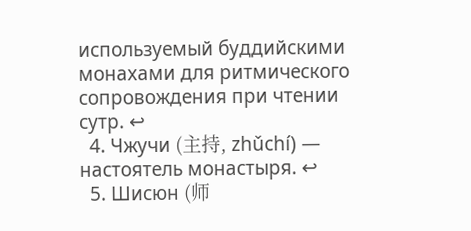используемый буддийскими монахами для ритмического сопровождения при чтении сутр. ↩
  4. Чжучи (主持, zhǔchí) — настоятель монастыря. ↩
  5. Шисюн (师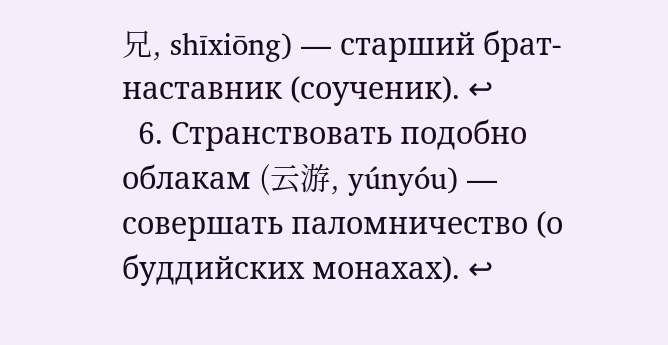兄, shīxiōng) — старший брат-наставник (соученик). ↩
  6. Странствовать подобно облакам (云游, yúnyóu) — совершать паломничество (о буддийских монахах). ↩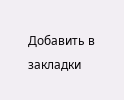Добавить в закладки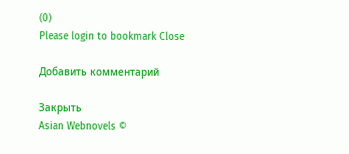(0)
Please login to bookmark Close

Добавить комментарий

Закрыть
Asian Webnovels ©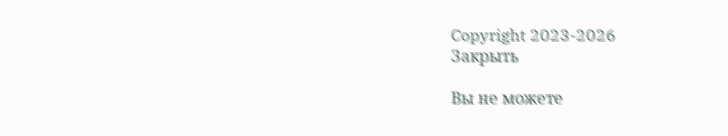Copyright 2023-2026
Закрыть

Вы не можете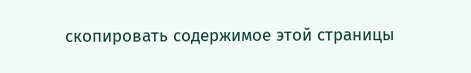скопировать содержимое этой страницы